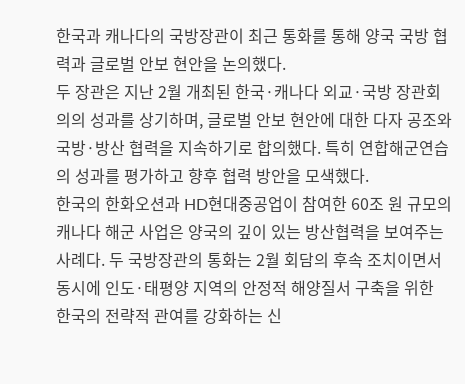한국과 캐나다의 국방장관이 최근 통화를 통해 양국 국방 협력과 글로벌 안보 현안을 논의했다.
두 장관은 지난 2월 개최된 한국·캐나다 외교·국방 장관회의의 성과를 상기하며, 글로벌 안보 현안에 대한 다자 공조와 국방·방산 협력을 지속하기로 합의했다. 특히 연합해군연습의 성과를 평가하고 향후 협력 방안을 모색했다.
한국의 한화오션과 HD현대중공업이 참여한 60조 원 규모의 캐나다 해군 사업은 양국의 깊이 있는 방산협력을 보여주는 사례다. 두 국방장관의 통화는 2월 회담의 후속 조치이면서 동시에 인도·태평양 지역의 안정적 해양질서 구축을 위한 한국의 전략적 관여를 강화하는 신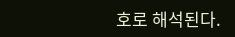호로 해석된다.